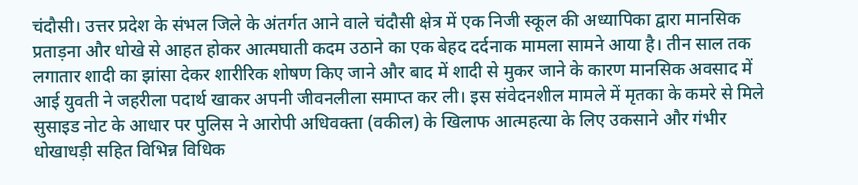चंदौसी। उत्तर प्रदेश के संभल जिले के अंतर्गत आने वाले चंदौसी क्षेत्र में एक निजी स्कूल की अध्यापिका द्वारा मानसिक प्रताड़ना और धोखे से आहत होकर आत्मघाती कदम उठाने का एक बेहद दर्दनाक मामला सामने आया है। तीन साल तक लगातार शादी का झांसा देकर शारीरिक शोषण किए जाने और बाद में शादी से मुकर जाने के कारण मानसिक अवसाद में आई युवती ने जहरीला पदार्थ खाकर अपनी जीवनलीला समाप्त कर ली। इस संवेदनशील मामले में मृतका के कमरे से मिले सुसाइड नोट के आधार पर पुलिस ने आरोपी अधिवक्ता (वकील) के खिलाफ आत्महत्या के लिए उकसाने और गंभीर धोखाधड़ी सहित विभिन्न विधिक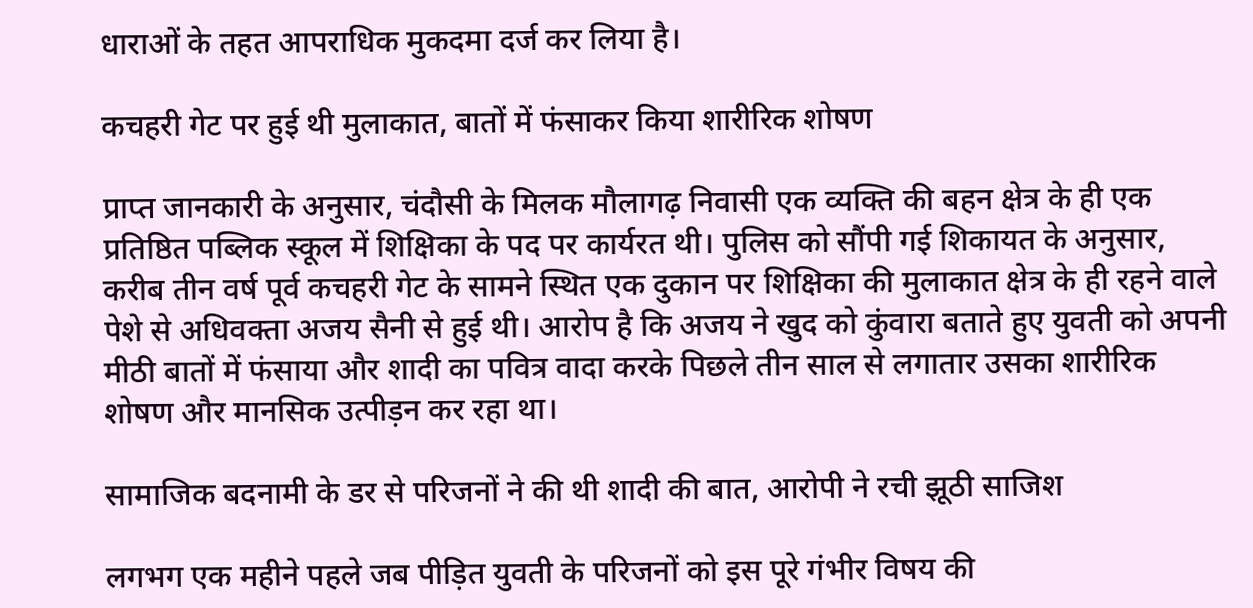धाराओं के तहत आपराधिक मुकदमा दर्ज कर लिया है।

कचहरी गेट पर हुई थी मुलाकात, बातों में फंसाकर किया शारीरिक शोषण

प्राप्त जानकारी के अनुसार, चंदौसी के मिलक मौलागढ़ निवासी एक व्यक्ति की बहन क्षेत्र के ही एक प्रतिष्ठित पब्लिक स्कूल में शिक्षिका के पद पर कार्यरत थी। पुलिस को सौंपी गई शिकायत के अनुसार, करीब तीन वर्ष पूर्व कचहरी गेट के सामने स्थित एक दुकान पर शिक्षिका की मुलाकात क्षेत्र के ही रहने वाले पेशे से अधिवक्ता अजय सैनी से हुई थी। आरोप है कि अजय ने खुद को कुंवारा बताते हुए युवती को अपनी मीठी बातों में फंसाया और शादी का पवित्र वादा करके पिछले तीन साल से लगातार उसका शारीरिक शोषण और मानसिक उत्पीड़न कर रहा था।

सामाजिक बदनामी के डर से परिजनों ने की थी शादी की बात, आरोपी ने रची झूठी साजिश

लगभग एक महीने पहले जब पीड़ित युवती के परिजनों को इस पूरे गंभीर विषय की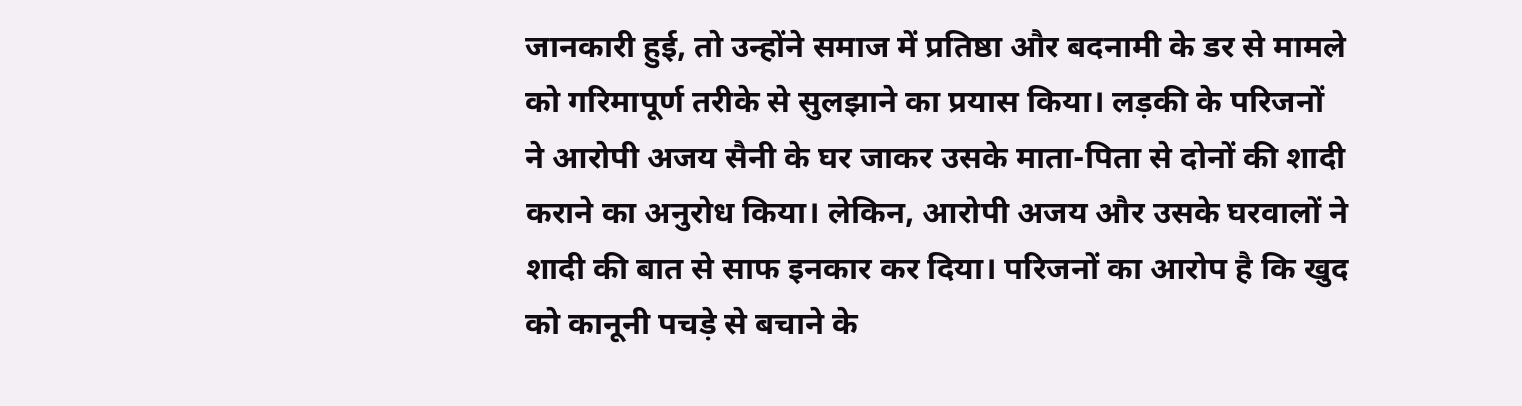जानकारी हुई, तो उन्होंने समाज में प्रतिष्ठा और बदनामी के डर से मामले को गरिमापूर्ण तरीके से सुलझाने का प्रयास किया। लड़की के परिजनों ने आरोपी अजय सैनी के घर जाकर उसके माता-पिता से दोनों की शादी कराने का अनुरोध किया। लेकिन, आरोपी अजय और उसके घरवालों ने शादी की बात से साफ इनकार कर दिया। परिजनों का आरोप है कि खुद को कानूनी पचड़े से बचाने के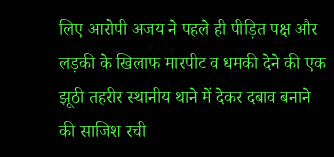लिए आरोपी अजय ने पहले ही पीड़ित पक्ष और लड़की के खिलाफ मारपीट व धमकी देने की एक झूठी तहरीर स्थानीय थाने में देकर दबाव बनाने की साजिश रची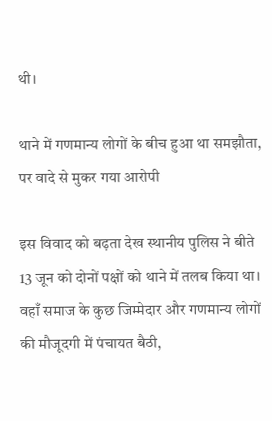थी।

थाने में गणमान्य लोगों के बीच हुआ था समझौता, पर वादे से मुकर गया आरोपी

इस विवाद को बढ़ता देख स्थानीय पुलिस ने बीते 13 जून को दोनों पक्षों को थाने में तलब किया था। वहाँ समाज के कुछ जिम्मेदार और गणमान्य लोगों की मौजूदगी में पंचायत बैठी,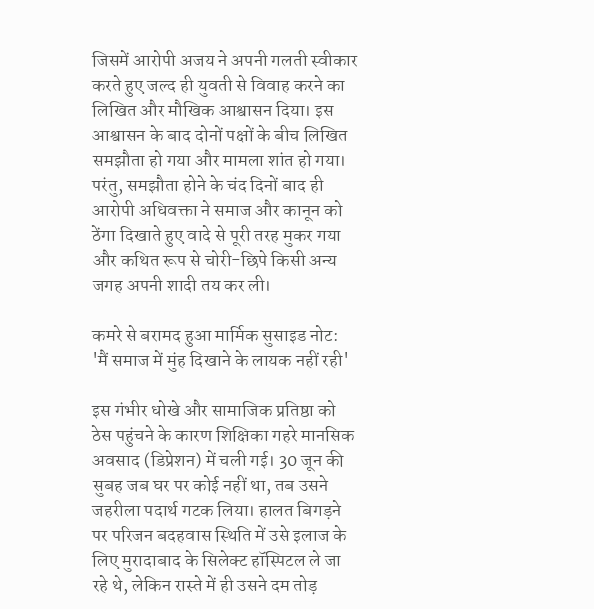जिसमें आरोपी अजय ने अपनी गलती स्वीकार करते हुए जल्द ही युवती से विवाह करने का लिखित और मौखिक आश्वासन दिया। इस आश्वासन के बाद दोनों पक्षों के बीच लिखित समझौता हो गया और मामला शांत हो गया। परंतु, समझौता होने के चंद दिनों बाद ही आरोपी अधिवक्ता ने समाज और कानून को ठेंगा दिखाते हुए वादे से पूरी तरह मुकर गया और कथित रूप से चोरी-छिपे किसी अन्य जगह अपनी शादी तय कर ली।

कमरे से बरामद हुआ मार्मिक सुसाइड नोट: 'मैं समाज में मुंह दिखाने के लायक नहीं रही'

इस गंभीर धोखे और सामाजिक प्रतिष्ठा को ठेस पहुंचने के कारण शिक्षिका गहरे मानसिक अवसाद (डिप्रेशन) में चली गई। 30 जून की सुबह जब घर पर कोई नहीं था, तब उसने जहरीला पदार्थ गटक लिया। हालत बिगड़ने पर परिजन बदहवास स्थिति में उसे इलाज के लिए मुरादाबाद के सिलेक्ट हॉस्पिटल ले जा रहे थे, लेकिन रास्ते में ही उसने दम तोड़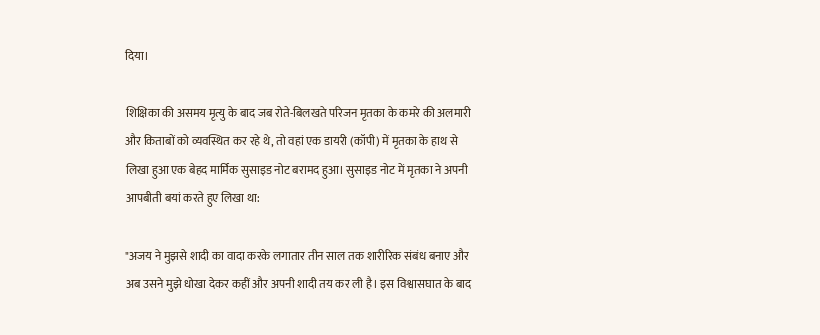दिया।

शिक्षिका की असमय मृत्यु के बाद जब रोते-बिलखते परिजन मृतका के कमरे की अलमारी और किताबों को व्यवस्थित कर रहे थे, तो वहां एक डायरी (कॉपी) में मृतका के हाथ से लिखा हुआ एक बेहद मार्मिक सुसाइड नोट बरामद हुआ। सुसाइड नोट में मृतका ने अपनी आपबीती बयां करते हुए लिखा था:

"अजय ने मुझसे शादी का वादा करके लगातार तीन साल तक शारीरिक संबंध बनाए और अब उसने मुझे धोखा देकर कहीं और अपनी शादी तय कर ली है। इस विश्वासघात के बाद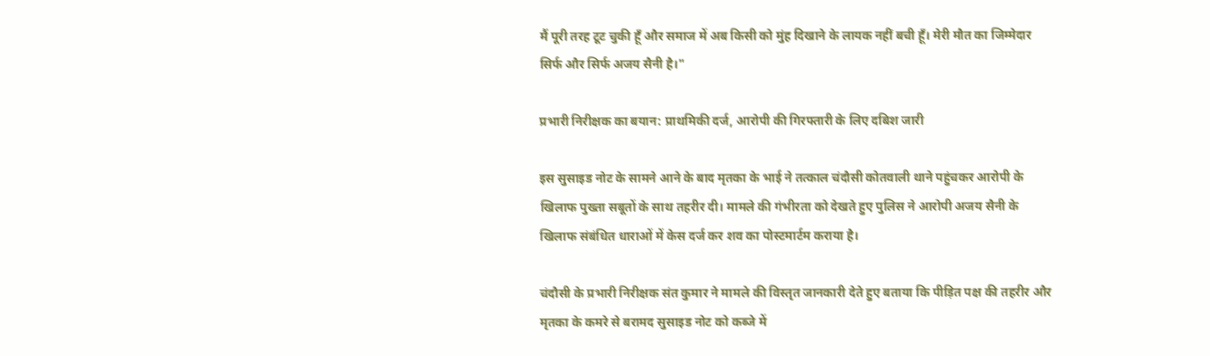मैं पूरी तरह टूट चुकी हूँ और समाज में अब किसी को मुंह दिखाने के लायक नहीं बची हूँ। मेरी मौत का जिम्मेदार सिर्फ और सिर्फ अजय सैनी है।"

प्रभारी निरीक्षक का बयान: प्राथमिकी दर्ज, आरोपी की गिरफ्तारी के लिए दबिश जारी

इस सुसाइड नोट के सामने आने के बाद मृतका के भाई ने तत्काल चंदौसी कोतवाली थाने पहुंचकर आरोपी के खिलाफ पुख्ता सबूतों के साथ तहरीर दी। मामले की गंभीरता को देखते हुए पुलिस ने आरोपी अजय सैनी के खिलाफ संबंधित धाराओं में केस दर्ज कर शव का पोस्टमार्टम कराया है।

चंदौसी के प्रभारी निरीक्षक संत कुमार ने मामले की विस्तृत जानकारी देते हुए बताया कि पीड़ित पक्ष की तहरीर और मृतका के कमरे से बरामद सुसाइड नोट को कब्जे में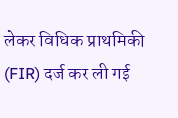लेकर विधिक प्राथमिकी (FIR) दर्ज कर ली गई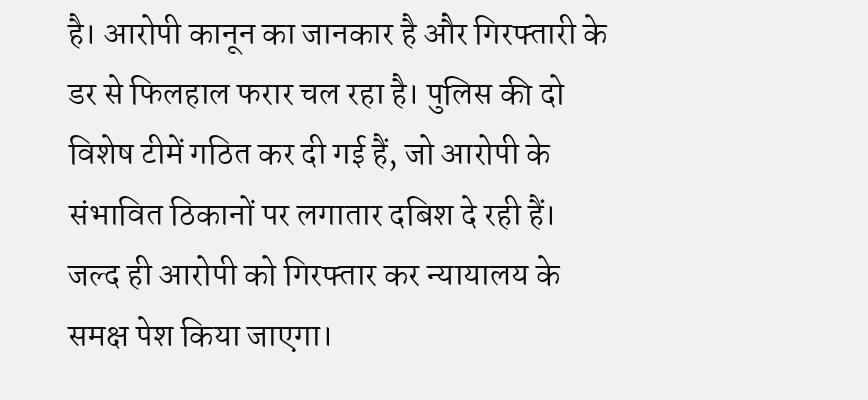है। आरोपी कानून का जानकार है और गिरफ्तारी के डर से फिलहाल फरार चल रहा है। पुलिस की दो विशेष टीमें गठित कर दी गई हैं, जो आरोपी के संभावित ठिकानों पर लगातार दबिश दे रही हैं। जल्द ही आरोपी को गिरफ्तार कर न्यायालय के समक्ष पेश किया जाएगा।